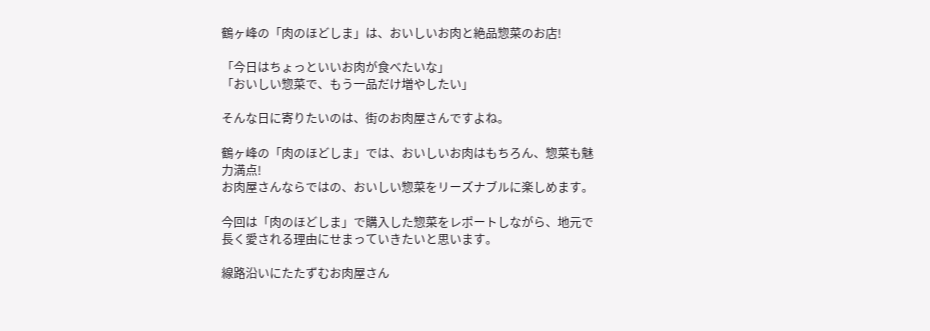鶴ヶ峰の「肉のほどしま」は、おいしいお肉と絶品惣菜のお店!

「今日はちょっといいお肉が食べたいな」
「おいしい惣菜で、もう一品だけ増やしたい」

そんな日に寄りたいのは、街のお肉屋さんですよね。

鶴ヶ峰の「肉のほどしま」では、おいしいお肉はもちろん、惣菜も魅力満点!
お肉屋さんならではの、おいしい惣菜をリーズナブルに楽しめます。

今回は「肉のほどしま」で購入した惣菜をレポートしながら、地元で長く愛される理由にせまっていきたいと思います。

線路沿いにたたずむお肉屋さん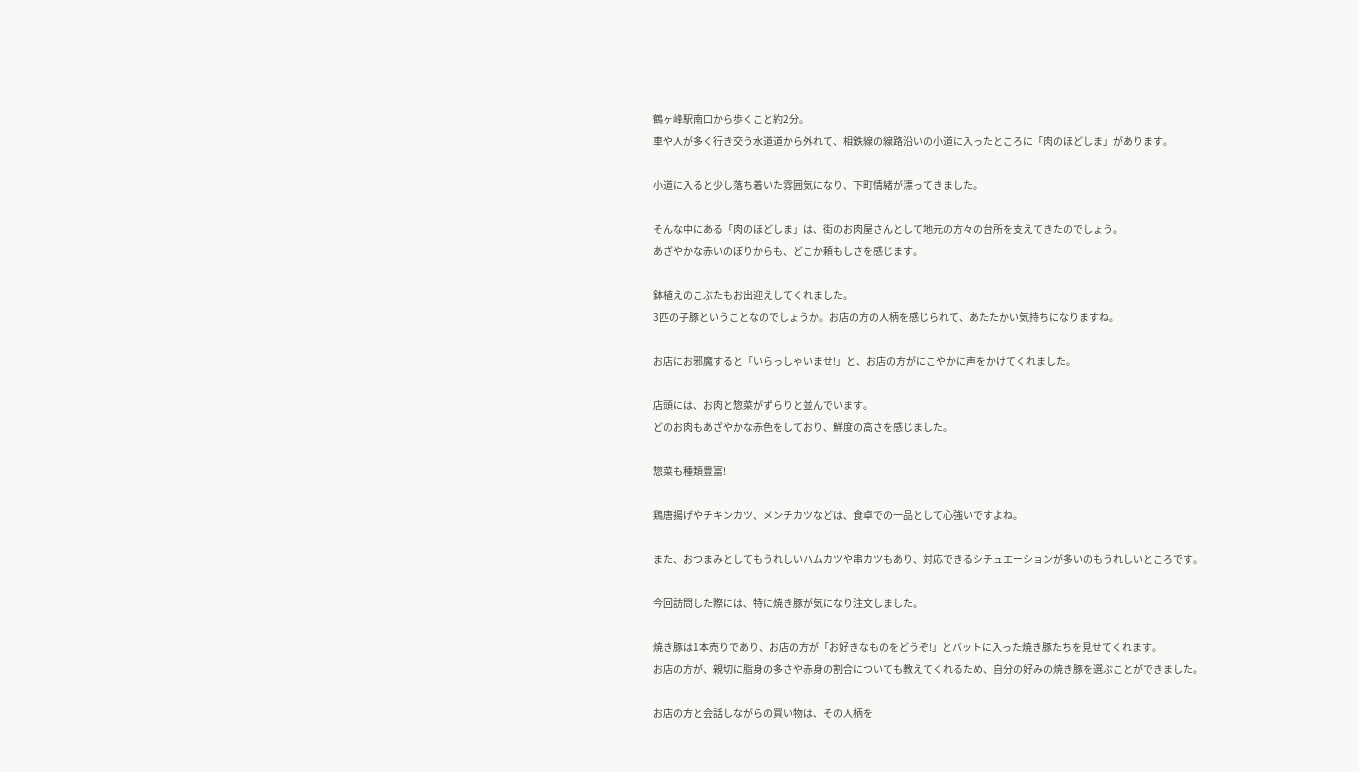鶴ヶ峰駅南口から歩くこと約2分。
車や人が多く行き交う水道道から外れて、相鉄線の線路沿いの小道に入ったところに「肉のほどしま」があります。

小道に入ると少し落ち着いた雰囲気になり、下町情緒が漂ってきました。

そんな中にある「肉のほどしま」は、街のお肉屋さんとして地元の方々の台所を支えてきたのでしょう。
あざやかな赤いのぼりからも、どこか頼もしさを感じます。

鉢植えのこぶたもお出迎えしてくれました。
3匹の子豚ということなのでしょうか。お店の方の人柄を感じられて、あたたかい気持ちになりますね。

お店にお邪魔すると「いらっしゃいませ!」と、お店の方がにこやかに声をかけてくれました。

店頭には、お肉と惣菜がずらりと並んでいます。
どのお肉もあざやかな赤色をしており、鮮度の高さを感じました。

惣菜も種類豊富!

鶏唐揚げやチキンカツ、メンチカツなどは、食卓での一品として心強いですよね。

また、おつまみとしてもうれしいハムカツや串カツもあり、対応できるシチュエーションが多いのもうれしいところです。

今回訪問した際には、特に焼き豚が気になり注文しました。

焼き豚は1本売りであり、お店の方が「お好きなものをどうぞ!」とバットに入った焼き豚たちを見せてくれます。
お店の方が、親切に脂身の多さや赤身の割合についても教えてくれるため、自分の好みの焼き豚を選ぶことができました。

お店の方と会話しながらの買い物は、その人柄を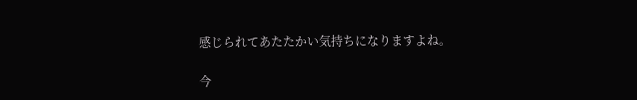感じられてあたたかい気持ちになりますよね。

今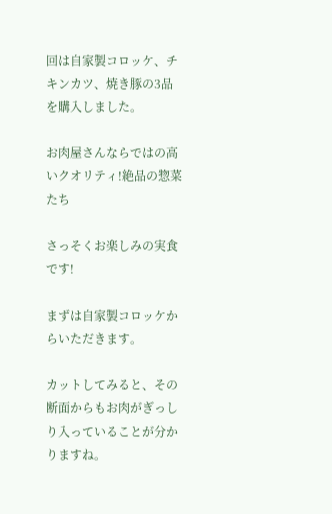回は自家製コロッケ、チキンカツ、焼き豚の3品を購入しました。

お肉屋さんならではの高いクオリティ!絶品の惣菜たち

さっそくお楽しみの実食です!

まずは自家製コロッケからいただきます。

カットしてみると、その断面からもお肉がぎっしり入っていることが分かりますね。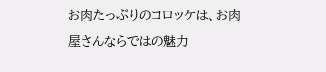お肉たっぷりのコロッケは、お肉屋さんならではの魅力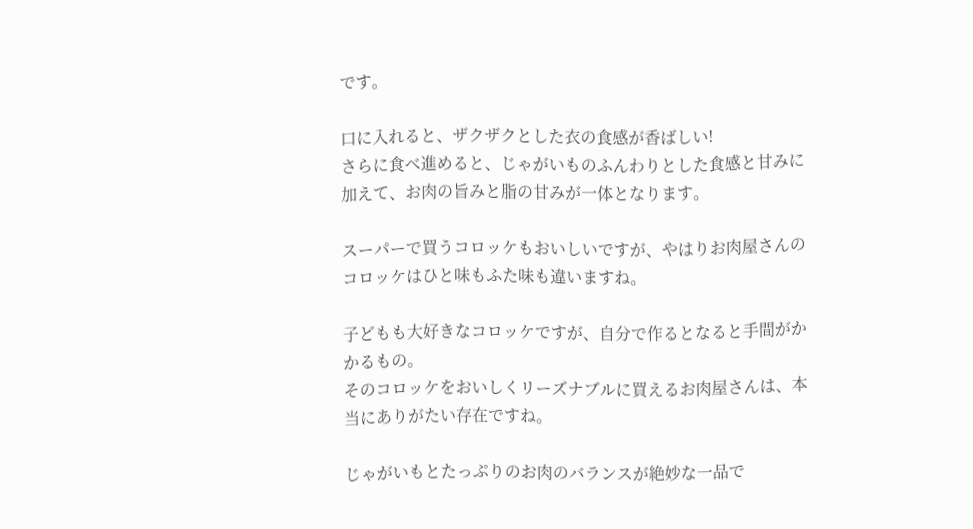です。

口に入れると、ザクザクとした衣の食感が香ばしい!
さらに食べ進めると、じゃがいものふんわりとした食感と甘みに加えて、お肉の旨みと脂の甘みが一体となります。

スーパーで買うコロッケもおいしいですが、やはりお肉屋さんのコロッケはひと味もふた味も違いますね。

子どもも大好きなコロッケですが、自分で作るとなると手間がかかるもの。
そのコロッケをおいしくリーズナブルに買えるお肉屋さんは、本当にありがたい存在ですね。

じゃがいもとたっぷりのお肉のバランスが絶妙な一品で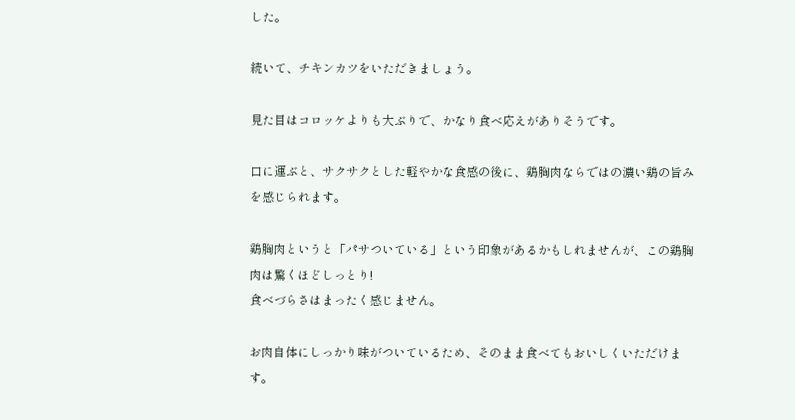した。

続いて、チキンカツをいただきましょう。

見た目はコロッケよりも大ぶりで、かなり食べ応えがありそうです。

口に運ぶと、サクサクとした軽やかな食感の後に、鶏胸肉ならではの濃い鶏の旨みを感じられます。

鶏胸肉というと「パサついている」という印象があるかもしれませんが、この鶏胸肉は驚くほどしっとり!
食べづらさはまったく感じません。

お肉自体にしっかり味がついているため、そのまま食べてもおいしくいただけます。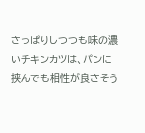さっぱりしつつも味の濃いチキンカツは、パンに挟んでも相性が良さそう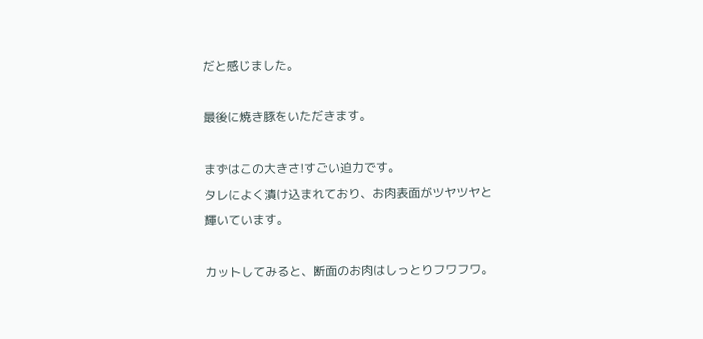だと感じました。

最後に焼き豚をいただきます。

まずはこの大きさ!すごい迫力です。
タレによく漬け込まれており、お肉表面がツヤツヤと輝いています。

カットしてみると、断面のお肉はしっとりフワフワ。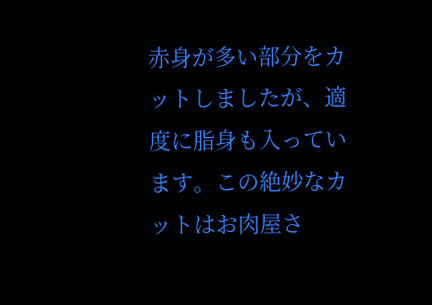赤身が多い部分をカットしましたが、適度に脂身も入っています。この絶妙なカットはお肉屋さ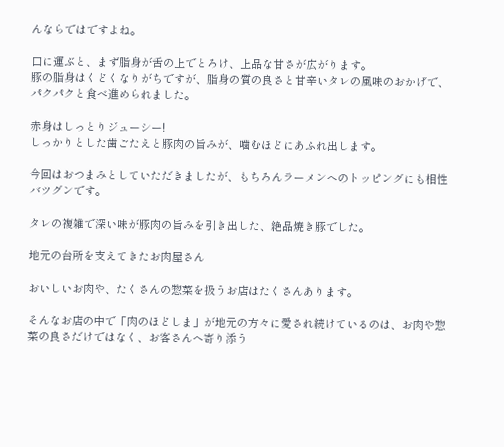んならではですよね。

口に運ぶと、まず脂身が舌の上でとろけ、上品な甘さが広がります。
豚の脂身はくどくなりがちですが、脂身の質の良さと甘辛いタレの風味のおかげで、パクパクと食べ進められました。

赤身はしっとりジューシー!
しっかりとした歯ごたえと豚肉の旨みが、噛むほどにあふれ出します。

今回はおつまみとしていただきましたが、もちろんラーメンへのトッピングにも相性バツグンです。

タレの複雑で深い味が豚肉の旨みを引き出した、絶品焼き豚でした。

地元の台所を支えてきたお肉屋さん

おいしいお肉や、たくさんの惣菜を扱うお店はたくさんあります。

そんなお店の中で「肉のほどしま」が地元の方々に愛され続けているのは、お肉や惣菜の良さだけではなく、お客さんへ寄り添う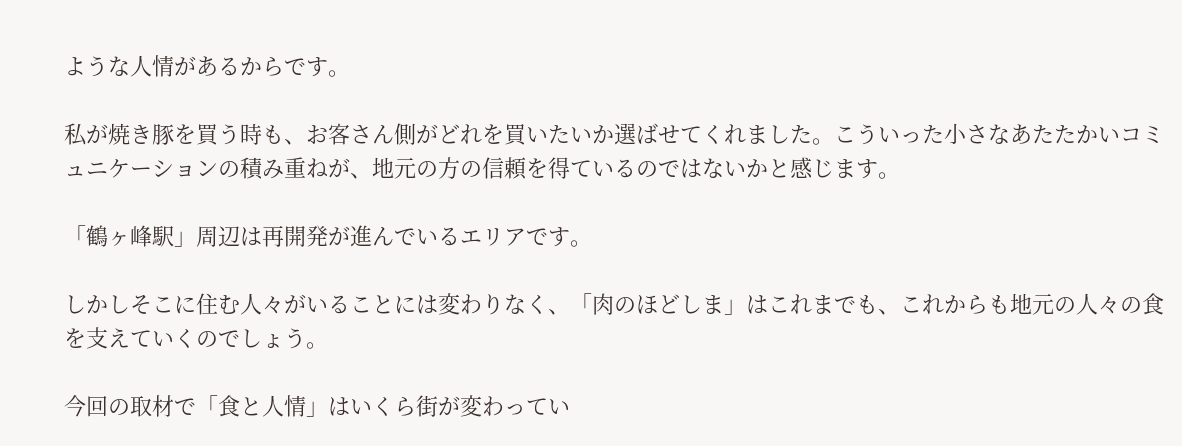ような人情があるからです。

私が焼き豚を買う時も、お客さん側がどれを買いたいか選ばせてくれました。こういった小さなあたたかいコミュニケーションの積み重ねが、地元の方の信頼を得ているのではないかと感じます。

「鶴ヶ峰駅」周辺は再開発が進んでいるエリアです。

しかしそこに住む人々がいることには変わりなく、「肉のほどしま」はこれまでも、これからも地元の人々の食を支えていくのでしょう。

今回の取材で「食と人情」はいくら街が変わってい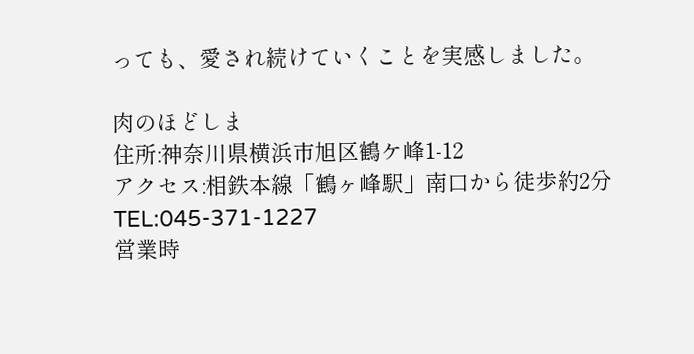っても、愛され続けていくことを実感しました。

肉のほどしま
住所:神奈川県横浜市旭区鶴ケ峰1-12
アクセス:相鉄本線「鶴ヶ峰駅」南口から徒歩約2分
TEL:045-371-1227
営業時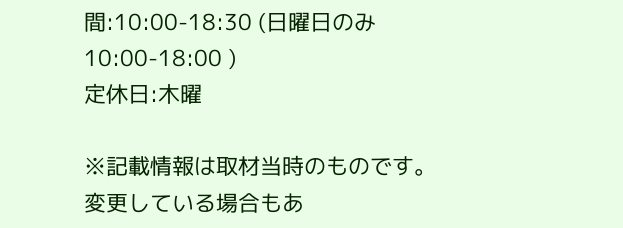間:10:00-18:30 (日曜日のみ10:00-18:00 )
定休日:木曜

※記載情報は取材当時のものです。変更している場合もあ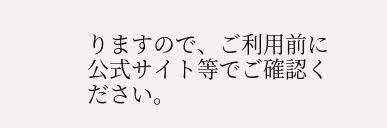りますので、ご利用前に公式サイト等でご確認ください。